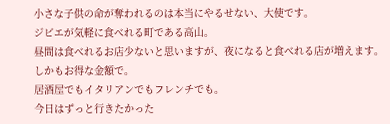小さな子供の命が奪われるのは本当にやるせない、大使です。
ジビエが気軽に食べれる町である高山。
昼間は食べれるお店少ないと思いますが、夜になると食べれる店が増えます。
しかもお得な金額で。
居酒屋でもイタリアンでもフレンチでも。
今日はずっと行きたかった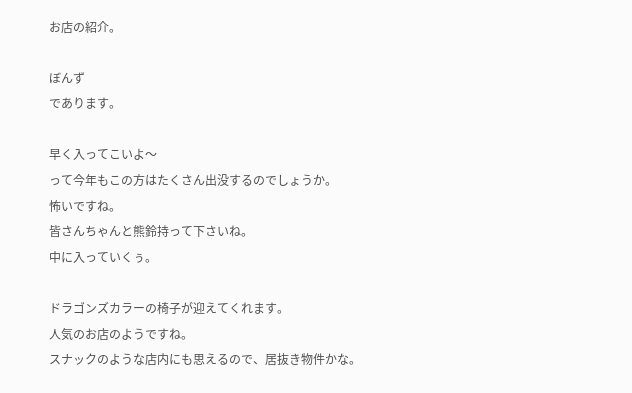お店の紹介。

ぼんず
であります。

早く入ってこいよ〜
って今年もこの方はたくさん出没するのでしょうか。
怖いですね。
皆さんちゃんと熊鈴持って下さいね。
中に入っていくぅ。

ドラゴンズカラーの椅子が迎えてくれます。
人気のお店のようですね。
スナックのような店内にも思えるので、居抜き物件かな。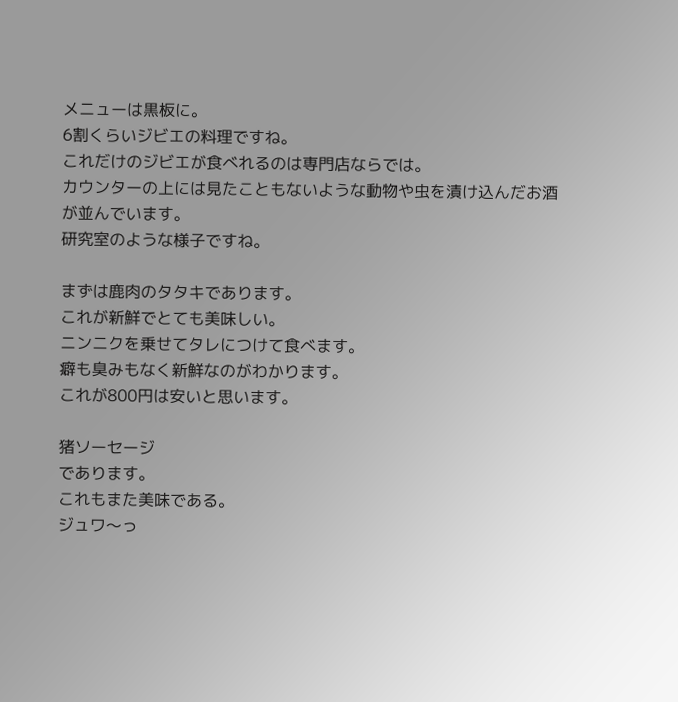メニューは黒板に。
6割くらいジビエの料理ですね。
これだけのジビエが食べれるのは専門店ならでは。
カウンターの上には見たこともないような動物や虫を漬け込んだお酒が並んでいます。
研究室のような様子ですね。

まずは鹿肉のタタキであります。
これが新鮮でとても美味しい。
ニンニクを乗せてタレにつけて食べます。
癖も臭みもなく新鮮なのがわかります。
これが800円は安いと思います。

猪ソーセージ
であります。
これもまた美味である。
ジュワ〜っ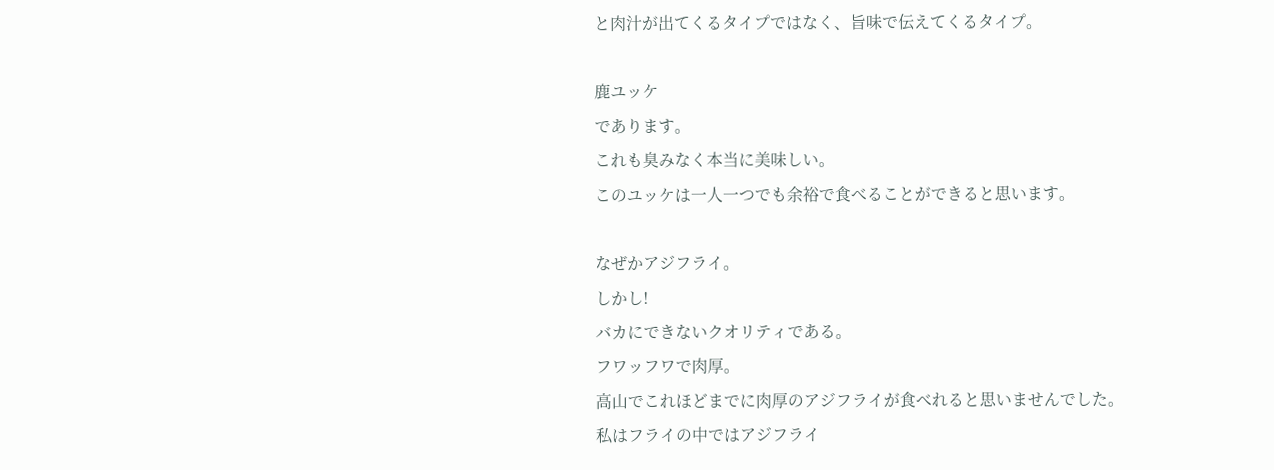と肉汁が出てくるタイプではなく、旨味で伝えてくるタイプ。

鹿ユッケ
であります。
これも臭みなく本当に美味しい。
このユッケは一人一つでも余裕で食べることができると思います。

なぜかアジフライ。
しかし!
バカにできないクオリティである。
フワッフワで肉厚。
高山でこれほどまでに肉厚のアジフライが食べれると思いませんでした。
私はフライの中ではアジフライ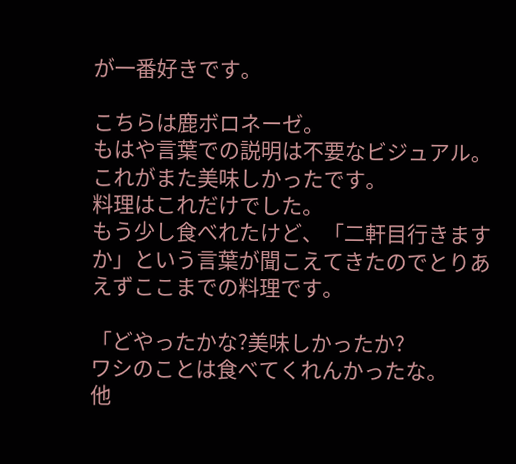が一番好きです。

こちらは鹿ボロネーゼ。
もはや言葉での説明は不要なビジュアル。
これがまた美味しかったです。
料理はこれだけでした。
もう少し食べれたけど、「二軒目行きますか」という言葉が聞こえてきたのでとりあえずここまでの料理です。

「どやったかな?美味しかったか?
ワシのことは食べてくれんかったな。
他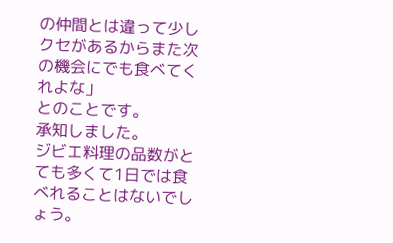の仲間とは違って少しクセがあるからまた次の機会にでも食べてくれよな」
とのことです。
承知しました。
ジビエ料理の品数がとても多くて1日では食べれることはないでしょう。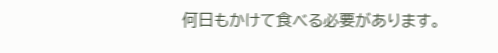何日もかけて食べる必要があります。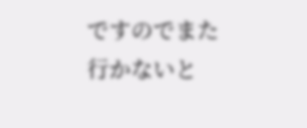ですのでまた行かないと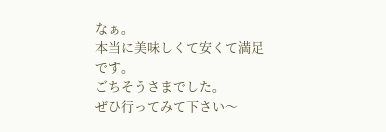なぁ。
本当に美味しくて安くて満足です。
ごちそうさまでした。
ぜひ行ってみて下さい〜